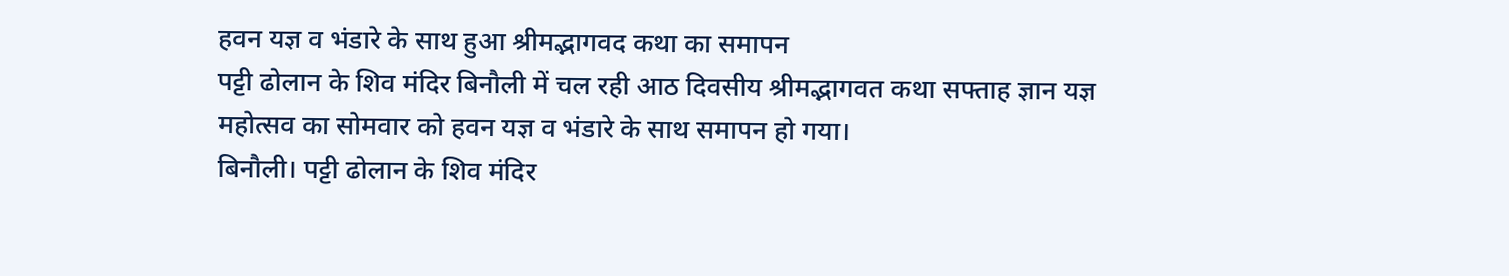हवन यज्ञ व भंडारे के साथ हुआ श्रीमद्भागवद कथा का समापन
पट्टी ढोलान के शिव मंदिर बिनौली में चल रही आठ दिवसीय श्रीमद्भागवत कथा सफ्ताह ज्ञान यज्ञ महोत्सव का सोमवार को हवन यज्ञ व भंडारे के साथ समापन हो गया।
बिनौली। पट्टी ढोलान के शिव मंदिर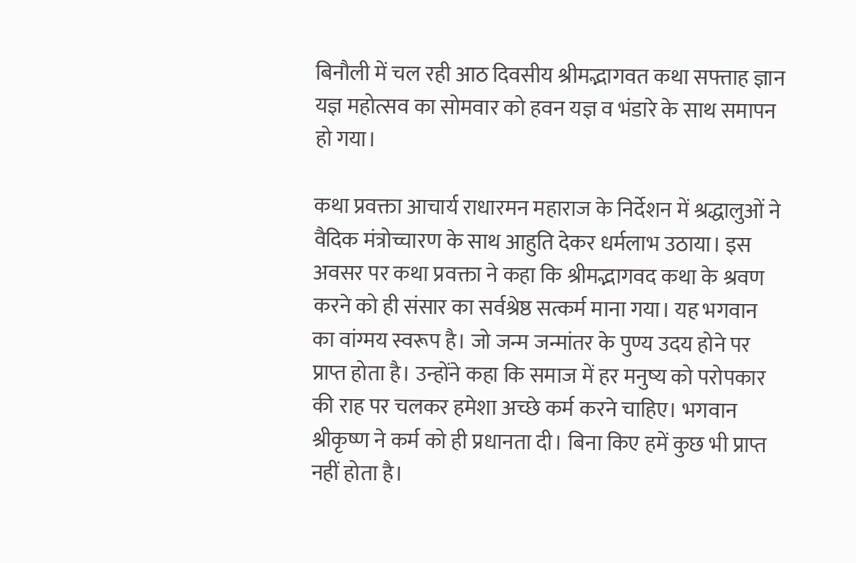बिनौली में चल रही आठ दिवसीय श्रीमद्भागवत कथा सफ्ताह ज्ञान यज्ञ महोत्सव का सोमवार को हवन यज्ञ व भंडारे के साथ समापन हो गया।

कथा प्रवक्ता आचार्य राधारमन महाराज के निर्देशन में श्रद्धालुओं ने वैदिक मंत्रोच्चारण के साथ आहुति देकर धर्मलाभ उठाया। इस अवसर पर कथा प्रवक्ता ने कहा कि श्रीमद्भागवद कथा के श्रवण करने को ही संसार का सर्वश्रेष्ठ सत्कर्म माना गया। यह भगवान का वांग्मय स्वरूप है। जो जन्म जन्मांतर के पुण्य उदय होने पर प्राप्त होता है। उन्होंने कहा कि समाज में हर मनुष्य को परोपकार की राह पर चलकर हमेशा अच्छे कर्म करने चाहिए। भगवान श्रीकृष्ण ने कर्म को ही प्रधानता दी। बिना किए हमें कुछ भी प्राप्त नहीं होता है।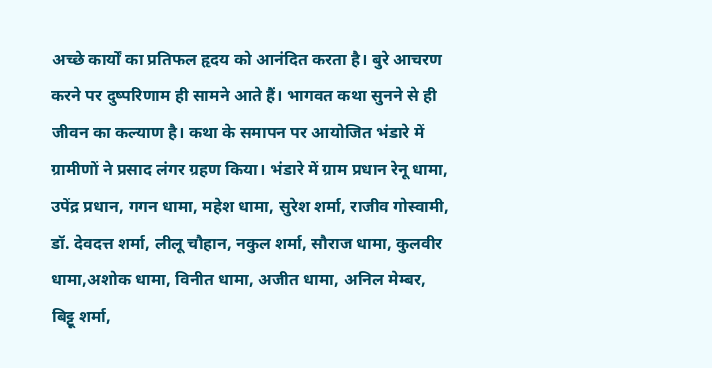अच्छे कार्यों का प्रतिफल हृदय को आनंदित करता है। बुरे आचरण करने पर दुष्परिणाम ही सामने आते हैं। भागवत कथा सुनने से ही जीवन का कल्याण है। कथा के समापन पर आयोजित भंडारे में ग्रामीणों ने प्रसाद लंगर ग्रहण किया। भंडारे में ग्राम प्रधान रेनू धामा, उपेंद्र प्रधान, गगन धामा, महेश धामा, सुरेश शर्मा, राजीव गोस्वामी, डॉ. देवदत्त शर्मा, लीलू चौहान, नकुल शर्मा, सौराज धामा, कुलवीर धामा,अशोक धामा, विनीत धामा, अजीत धामा, अनिल मेम्बर, बिट्टू शर्मा,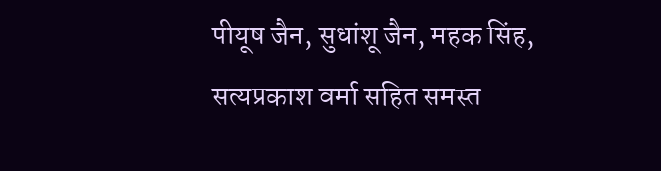पीयूष जैन, सुधांशू जैन, महक सिंह, सत्यप्रकाश वर्मा सहित समस्त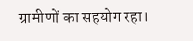ग्रामीणों का सहयोग रहा।